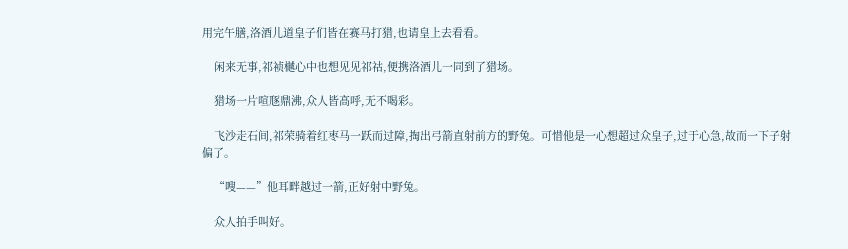用完午膳,洛酒儿道皇子们皆在赛马打猎,也请皇上去看看。

    闲来无事,祁祯樾心中也想见见祁祜,便携洛酒儿一同到了猎场。

    猎场一片喧豗鼎沸,众人皆高呼,无不喝彩。

    飞沙走石间,祁荣骑着红枣马一跃而过障,掏出弓箭直射前方的野兔。可惜他是一心想超过众皇子,过于心急,故而一下子射偏了。

    “嗖——”他耳畔越过一箭,正好射中野兔。

    众人拍手叫好。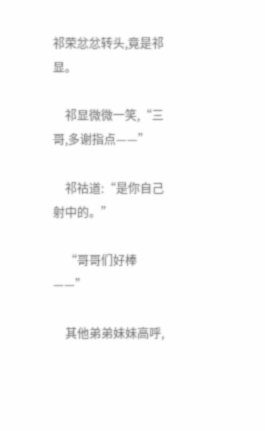祁荣忿忿转头,竟是祁显。

    祁显微微一笑,“三哥,多谢指点——”

    祁祜道:“是你自己射中的。”

    “哥哥们好棒——”

    其他弟弟妹妹高呼,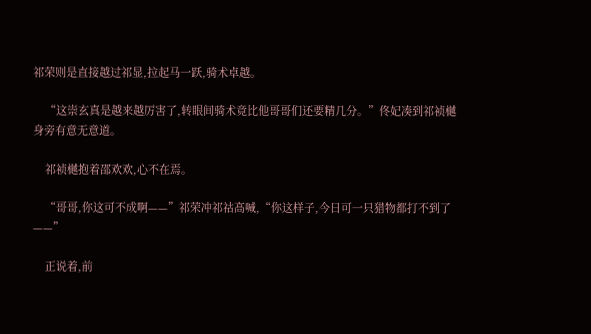祁荣则是直接越过祁显,拉起马一跃,骑术卓越。

    “这崇玄真是越来越厉害了,转眼间骑术竟比他哥哥们还要精几分。”佟妃凑到祁祯樾身旁有意无意道。

    祁祯樾抱着邵欢欢,心不在焉。

    “哥哥,你这可不成啊——”祁荣冲祁祜高喊,“你这样子,今日可一只猎物都打不到了——”

    正说着,前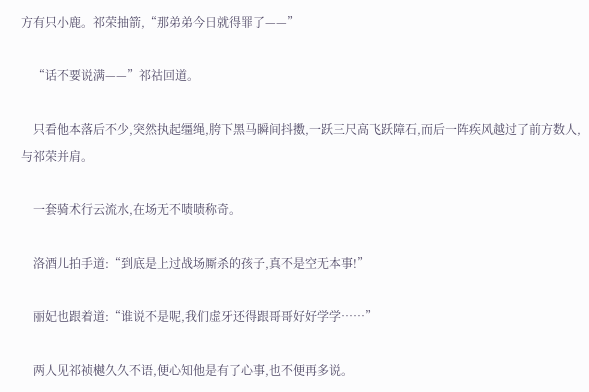方有只小鹿。祁荣抽箭,“那弟弟今日就得罪了——”

    “话不要说满——”祁祜回道。

    只看他本落后不少,突然执起缰绳,胯下黑马瞬间抖擞,一跃三尺高飞跃障石,而后一阵疾风越过了前方数人,与祁荣并肩。

    一套骑术行云流水,在场无不啧啧称奇。

    洛酒儿拍手道:“到底是上过战场厮杀的孩子,真不是空无本事!”

    丽妃也跟着道:“谁说不是呢,我们虚牙还得跟哥哥好好学学……”

    两人见祁祯樾久久不语,便心知他是有了心事,也不便再多说。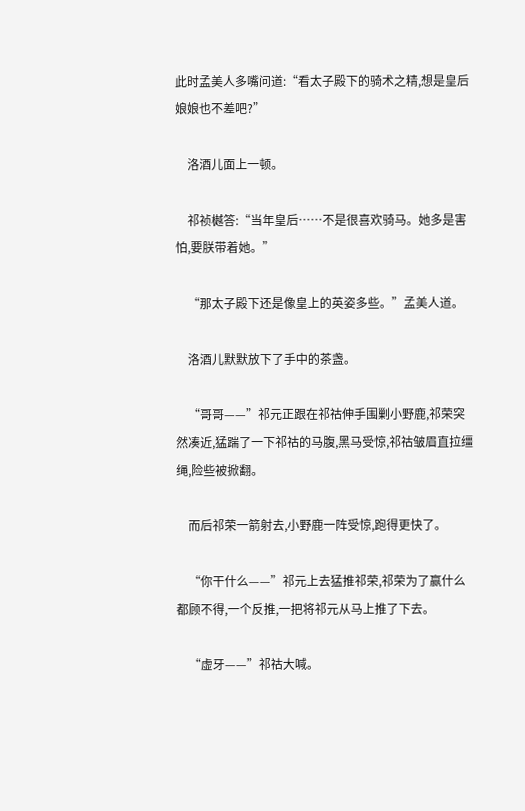此时孟美人多嘴问道:“看太子殿下的骑术之精,想是皇后娘娘也不差吧?”

    洛酒儿面上一顿。

    祁祯樾答:“当年皇后……不是很喜欢骑马。她多是害怕,要朕带着她。”

    “那太子殿下还是像皇上的英姿多些。”孟美人道。

    洛酒儿默默放下了手中的茶盏。

    “哥哥——”祁元正跟在祁祜伸手围剿小野鹿,祁荣突然凑近,猛踹了一下祁祜的马腹,黑马受惊,祁祜皱眉直拉缰绳,险些被掀翻。

    而后祁荣一箭射去,小野鹿一阵受惊,跑得更快了。

    “你干什么——”祁元上去猛推祁荣,祁荣为了赢什么都顾不得,一个反推,一把将祁元从马上推了下去。

    “虚牙——”祁祜大喊。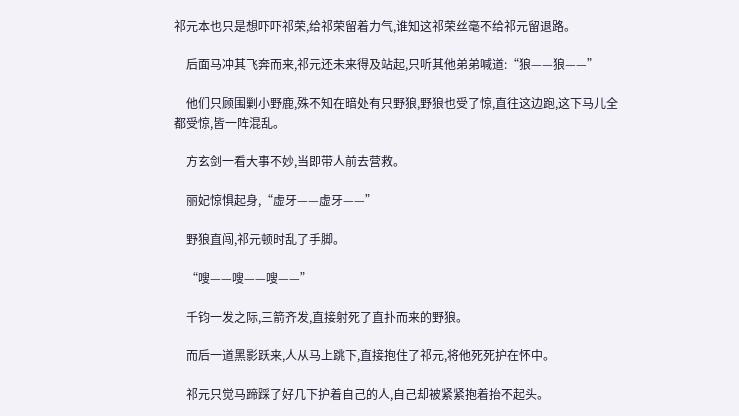祁元本也只是想吓吓祁荣,给祁荣留着力气,谁知这祁荣丝毫不给祁元留退路。

    后面马冲其飞奔而来,祁元还未来得及站起,只听其他弟弟喊道:“狼——狼——”

    他们只顾围剿小野鹿,殊不知在暗处有只野狼,野狼也受了惊,直往这边跑,这下马儿全都受惊,皆一阵混乱。

    方玄剑一看大事不妙,当即带人前去营救。

    丽妃惊惧起身,“虚牙——虚牙——”

    野狼直闯,祁元顿时乱了手脚。

    “嗖——嗖——嗖——”

    千钧一发之际,三箭齐发,直接射死了直扑而来的野狼。

    而后一道黑影跃来,人从马上跳下,直接抱住了祁元,将他死死护在怀中。

    祁元只觉马蹄踩了好几下护着自己的人,自己却被紧紧抱着抬不起头。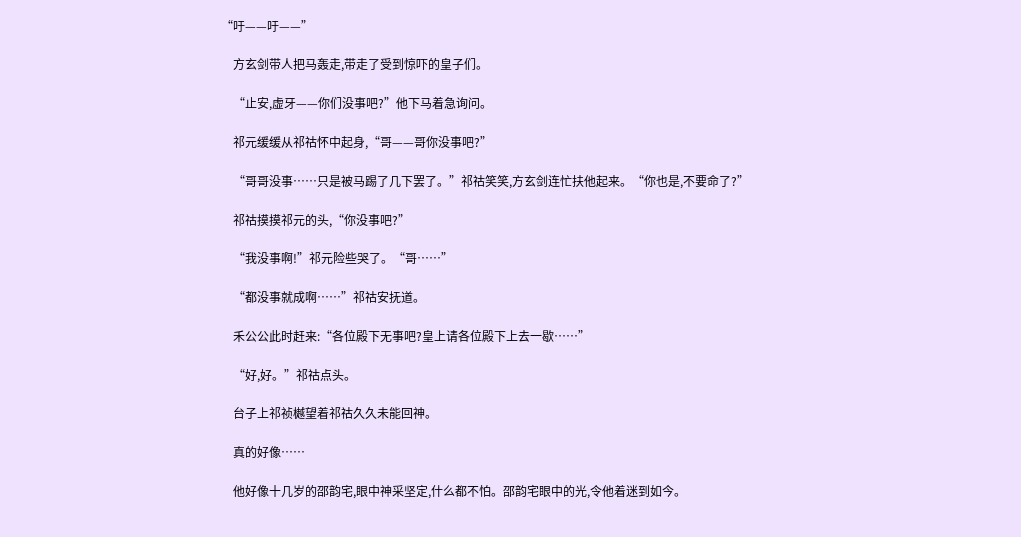“吁——吁——”

    方玄剑带人把马轰走,带走了受到惊吓的皇子们。

    “止安,虚牙——你们没事吧?”他下马着急询问。

    祁元缓缓从祁祜怀中起身,“哥——哥你没事吧?”

    “哥哥没事……只是被马踢了几下罢了。”祁祜笑笑,方玄剑连忙扶他起来。“你也是,不要命了?”

    祁祜摸摸祁元的头,“你没事吧?”

    “我没事啊!”祁元险些哭了。“哥……”

    “都没事就成啊……”祁祜安抚道。

    禾公公此时赶来:“各位殿下无事吧?皇上请各位殿下上去一歇……”

    “好,好。”祁祜点头。

    台子上祁祯樾望着祁祜久久未能回神。

    真的好像……

    他好像十几岁的邵韵宅,眼中神采坚定,什么都不怕。邵韵宅眼中的光,令他着迷到如今。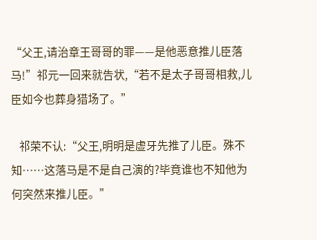“父王,请治章王哥哥的罪——是他恶意推儿臣落马!”祁元一回来就告状,“若不是太子哥哥相救,儿臣如今也葬身猎场了。”

    祁荣不认:“父王,明明是虚牙先推了儿臣。殊不知……这落马是不是自己演的?毕竟谁也不知他为何突然来推儿臣。”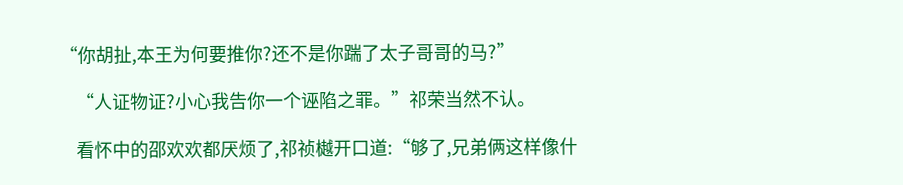“你胡扯,本王为何要推你?还不是你踹了太子哥哥的马?”

    “人证物证?小心我告你一个诬陷之罪。”祁荣当然不认。

    看怀中的邵欢欢都厌烦了,祁祯樾开口道:“够了,兄弟俩这样像什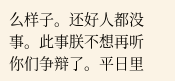么样子。还好人都没事。此事朕不想再听你们争辩了。平日里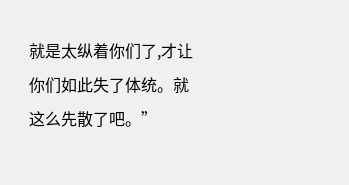就是太纵着你们了,才让你们如此失了体统。就这么先散了吧。”